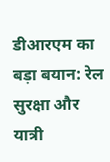डीआरएम का बड़ा बयान: रेल सुरक्षा और यात्री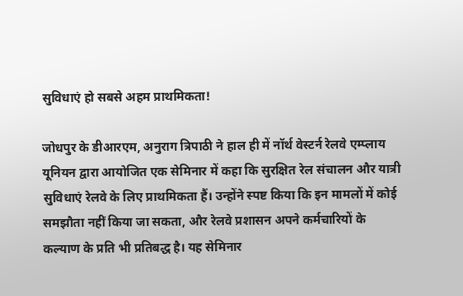सुविधाएं हो सबसे अहम प्राथमिकता!

जोधपुर के डीआरएम, अनुराग त्रिपाठी ने हाल ही में नॉर्थ वेस्टर्न रेलवे एम्प्लाय यूनियन द्वारा आयोजित एक सेमिनार में कहा कि सुरक्षित रेल संचालन और यात्री सुविधाएं रेलवे के लिए प्राथमिकता हैं। उन्होंने स्पष्ट किया कि इन मामलों में कोई समझौता नहीं किया जा सकता, और रेलवे प्रशासन अपने कर्मचारियों के कल्याण के प्रति भी प्रतिबद्ध है। यह सेमिनार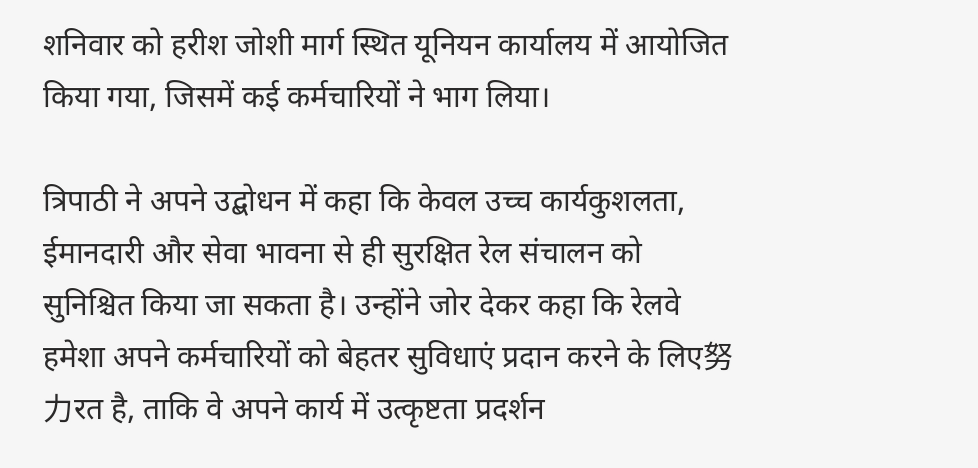शनिवार को हरीश जोशी मार्ग स्थित यूनियन कार्यालय में आयोजित किया गया, जिसमें कई कर्मचारियों ने भाग लिया।

त्रिपाठी ने अपने उद्बोधन में कहा कि केवल उच्च कार्यकुशलता, ईमानदारी और सेवा भावना से ही सुरक्षित रेल संचालन को सुनिश्चित किया जा सकता है। उन्होंने जोर देकर कहा कि रेलवे हमेशा अपने कर्मचारियों को बेहतर सुविधाएं प्रदान करने के लिए努力रत है, ताकि वे अपने कार्य में उत्कृष्टता प्रदर्शन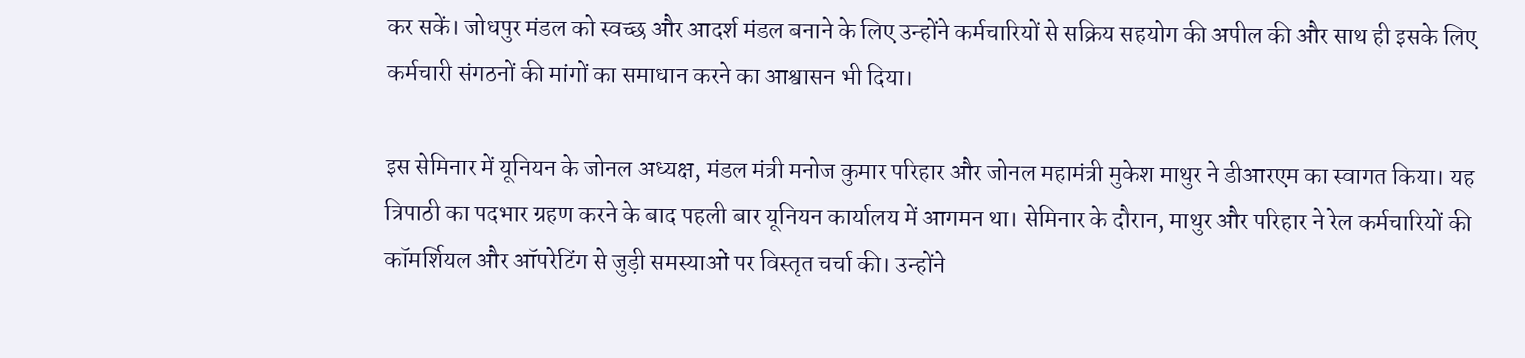कर सकें। जोधपुर मंडल को स्वच्छ और आदर्श मंडल बनाने के लिए उन्होंने कर्मचारियों से सक्रिय सहयोग की अपील की और साथ ही इसके लिए कर्मचारी संगठनों की मांगों का समाधान करने का आश्वासन भी दिया।

इस सेमिनार में यूनियन के जोनल अध्यक्ष, मंडल मंत्री मनोज कुमार परिहार और जोनल महामंत्री मुकेश माथुर ने डीआरएम का स्वागत किया। यह त्रिपाठी का पदभार ग्रहण करने के बाद पहली बार यूनियन कार्यालय में आगमन था। सेमिनार के दौरान, माथुर और परिहार ने रेल कर्मचारियों की कॉमर्शियल और ऑपरेटिंग से जुड़ी समस्याओं पर विस्तृत चर्चा की। उन्होंने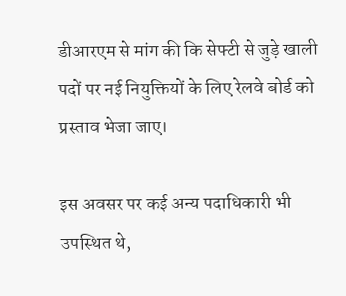डीआरएम से मांग की कि सेफ्टी से जुड़े खाली पदों पर नई नियुक्तियों के लिए रेलवे बोर्ड को प्रस्ताव भेजा जाए।

इस अवसर पर कई अन्य पदाधिकारी भी उपस्थित थे,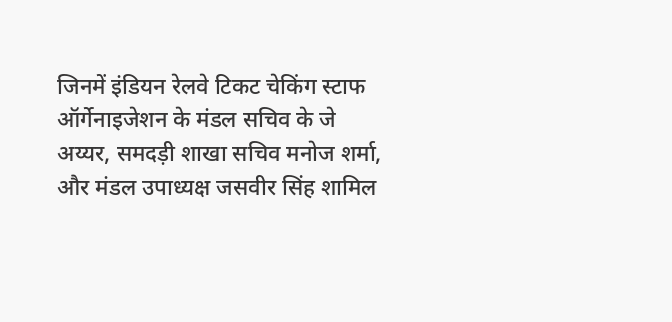जिनमें इंडियन रेलवे टिकट चेकिंग स्टाफ ऑर्गेनाइजेशन के मंडल सचिव के जे अय्यर, समदड़ी शाखा सचिव मनोज शर्मा, और मंडल उपाध्यक्ष जसवीर सिंह शामिल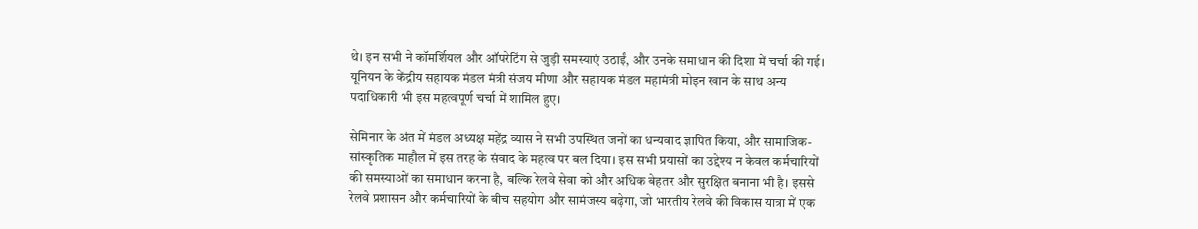थे। इन सभी ने कॉमर्शियल और ऑपरेटिंग से जुड़ी समस्याएं उठाईं, और उनके समाधान की दिशा में चर्चा की गई। यूनियन के केंद्रीय सहायक मंडल मंत्री संजय मीणा और सहायक मंडल महामंत्री मोइन खान के साथ अन्य पदाधिकारी भी इस महत्वपूर्ण चर्चा में शामिल हुए।

सेमिनार के अंत में मंडल अध्यक्ष महेंद्र व्यास ने सभी उपस्थित जनों का धन्यवाद ज्ञापित किया, और सामाजिक-सांस्कृतिक माहौल में इस तरह के संवाद के महत्व पर बल दिया। इस सभी प्रयासों का उद्देश्य न केवल कर्मचारियों की समस्याओं का समाधान करना है, बल्कि रेलवे सेवा को और अधिक बेहतर और सुरक्षित बनाना भी है। इससे रेलवे प्रशासन और कर्मचारियों के बीच सहयोग और सामंजस्य बढ़ेगा, जो भारतीय रेलवे की विकास यात्रा में एक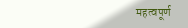महत्वपूर्ण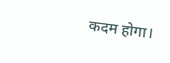कदम होगा।